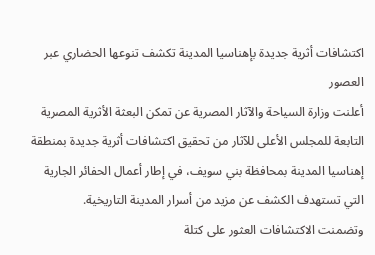اكتشافات أثرية جديدة بإهناسيا المدينة تكشف تنوعها الحضاري عبر العصور
أعلنت وزارة السياحة والآثار المصرية عن تمكن البعثة الأثرية المصرية التابعة للمجلس الأعلى للآثار من تحقيق اكتشافات أثرية جديدة بمنطقة إهناسيا المدينة بمحافظة بني سويف، في إطار أعمال الحفائر الجارية التي تستهدف الكشف عن مزيد من أسرار المدينة التاريخية.
وتضمنت الاكتشافات العثور على كتلة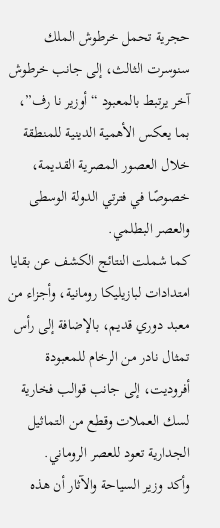حجرية تحمل خرطوش الملك سنوسرت الثالث، إلى جانب خرطوش آخر يرتبط بالمعبود “أوزير نا رف”، بما يعكس الأهمية الدينية للمنطقة خلال العصور المصرية القديمة، خصوصًا في فترتي الدولة الوسطى والعصر البطلمي.
كما شملت النتائج الكشف عن بقايا امتدادات لبازيليكا رومانية، وأجزاء من معبد دوري قديم، بالإضافة إلى رأس تمثال نادر من الرخام للمعبودة أفروديت، إلى جانب قوالب فخارية لسك العملات وقطع من التماثيل الجدارية تعود للعصر الروماني.
وأكد وزير السياحة والآثار أن هذه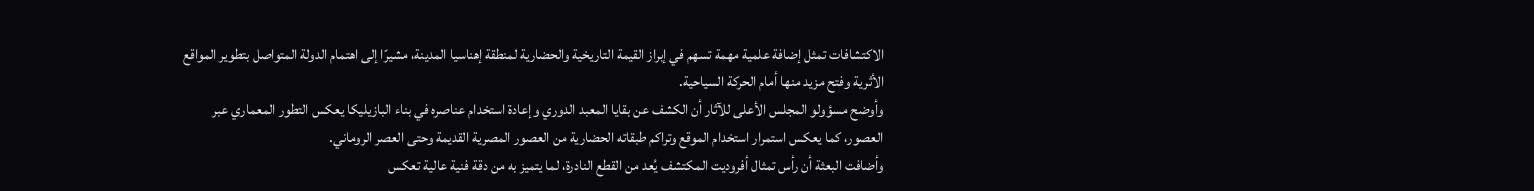الاكتشافات تمثل إضافة علمية مهمة تسهم في إبراز القيمة التاريخية والحضارية لمنطقة إهناسيا المدينة، مشيرًا إلى اهتمام الدولة المتواصل بتطوير المواقع الأثرية وفتح مزيد منها أمام الحركة السياحية.
وأوضح مسؤولو المجلس الأعلى للآثار أن الكشف عن بقايا المعبد الدوري وإعادة استخدام عناصره في بناء البازيليكا يعكس التطور المعماري عبر العصور، كما يعكس استمرار استخدام الموقع وتراكم طبقاته الحضارية من العصور المصرية القديمة وحتى العصر الروماني.
وأضافت البعثة أن رأس تمثال أفروديت المكتشف يُعد من القطع النادرة، لما يتميز به من دقة فنية عالية تعكس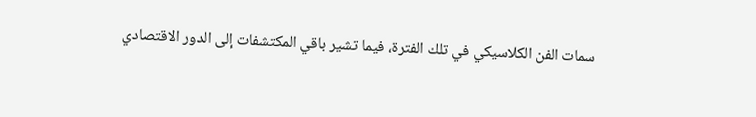سمات الفن الكلاسيكي في تلك الفترة، فيما تشير باقي المكتشفات إلى الدور الاقتصادي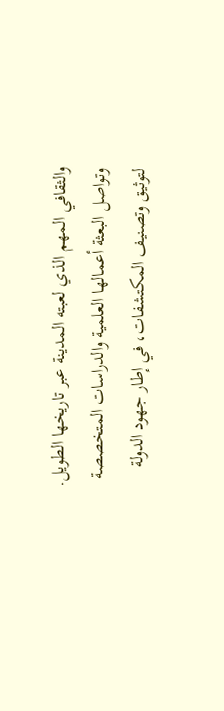والثقافي المهم الذي لعبته المدينة عبر تاريخها الطويل.
وتواصل البعثة أعمالها العلمية والدراسات المتخصصة لتوثيق وتصنيف المكتشفات، في إطار جهود الدولة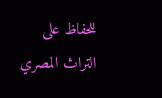للحفاظ على التراث المصري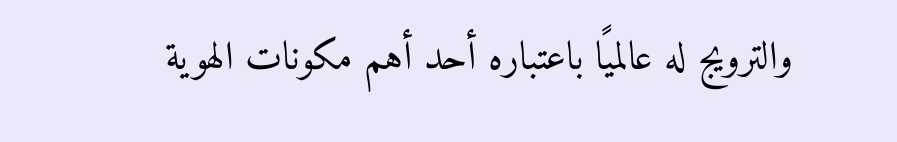والترويج له عالميًا باعتباره أحد أهم مكونات الهوية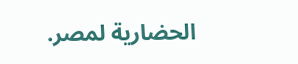الحضارية لمصر.